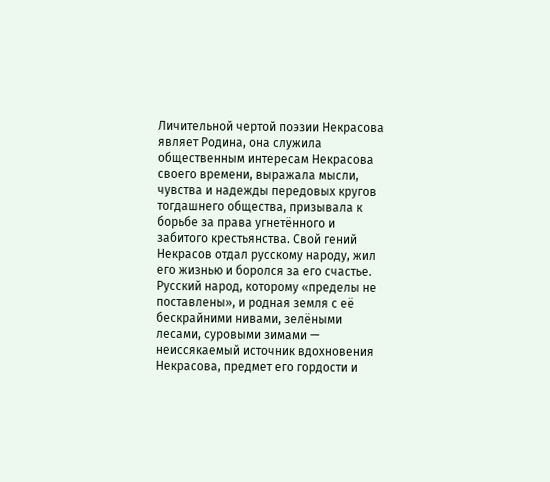Личительной чертой поэзии Некрасова являет Родина, она служила общественным интересам Некрасова своего времени, выражала мысли, чувства и надежды передовых кругов тогдашнего общества, призывала к борьбе за права угнетённого и забитого крестьянства. Свой гений Некрасов отдал русскому народу, жил его жизнью и боролся за его счастье.
Русский народ, которому «пределы не поставлены», и родная земля с её бескрайними нивами, зелёными лесами, суровыми зимами — неиссякаемый источник вдохновения Некрасова, предмет его гордости и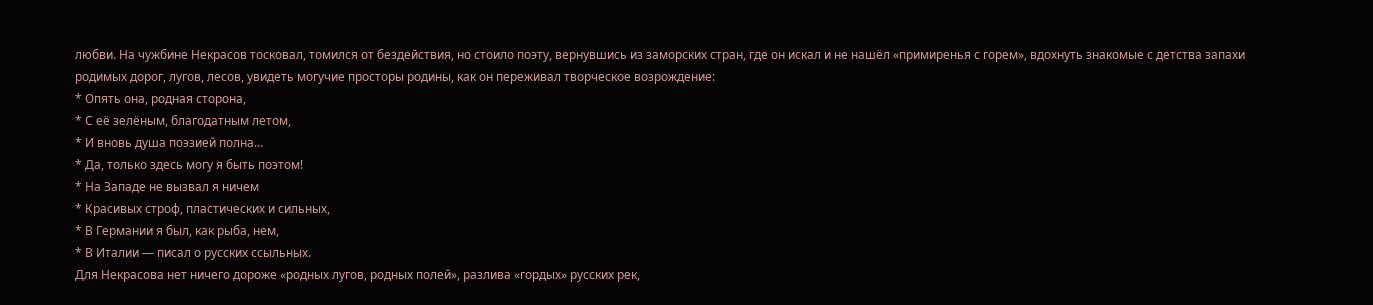любви. На чужбине Некрасов тосковал, томился от бездействия, но стоило поэту, вернувшись из заморских стран, где он искал и не нашёл «примиренья с горем», вдохнуть знакомые с детства запахи родимых дорог, лугов, лесов, увидеть могучие просторы родины, как он переживал творческое возрождение:
* Опять она, родная сторона,
* С её зелёным, благодатным летом,
* И вновь душа поэзией полна…
* Да, только здесь могу я быть поэтом!
* На Западе не вызвал я ничем
* Красивых строф, пластических и сильных,
* В Германии я был, как рыба, нем,
* В Италии — писал о русских ссыльных.
Для Некрасова нет ничего дороже «родных лугов, родных полей», разлива «гордых» русских рек,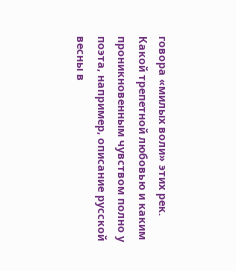говора «милых воли» этих рек. Какой трепетной любовью и каким проникновенным чувством полно у поэта, например, описание русской весны в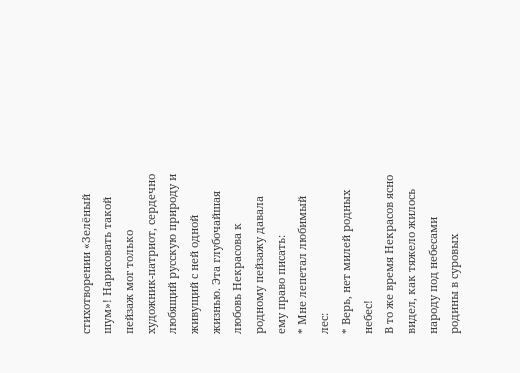стихотворении «Зелёный шум»! Нарисовать такой пейзаж мог только художник-патриот, сердечно любящий русскую природу и живущий с ней одной жизнью. Эта глубочайшая любовь Некрасова к родному пейзажу давала ему право писать:
* Мне лепетал любимый лес:
* Верь, нет милей родных небес!
В то же время Некрасов ясно видел, как тяжело жилось народу под небесами родины в суровых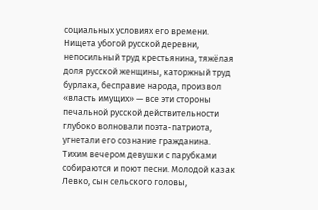социальных условиях его времени. Нищета убогой русской деревни, непосильный труд крестьянина, тяжёлая доля русской женщины, каторжный труд бурлака, бесправие народа, произвол «власть имущих» — все эти стороны печальной русской действительности глубоко волновали поэта-патриота, угнетали его сознание гражданина.
Тихим вечером девушки с парубками собираются и поют песни. Молодой казак Левко, сын сельского головы,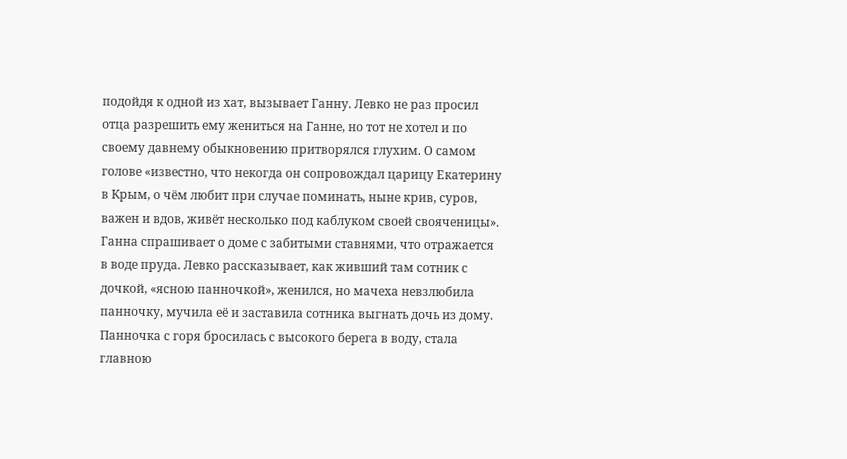подойдя к одной из хат, вызывает Ганну. Левко не раз просил отца разрешить ему жениться на Ганне, но тот не хотел и по своему давнему обыкновению притворялся глухим. О самом голове «известно, что некогда он сопровождал царицу Екатерину в Крым, о чём любит при случае поминать, ныне крив, суров, важен и вдов, живёт несколько под каблуком своей свояченицы».
Ганна спрашивает о доме с забитыми ставнями, что отражается в воде пруда. Левко рассказывает, как живший там сотник с дочкой, «ясною панночкой», женился, но мачеха невзлюбила панночку, мучила её и заставила сотника выгнать дочь из дому. Панночка с горя бросилась с высокого берега в воду, стала главною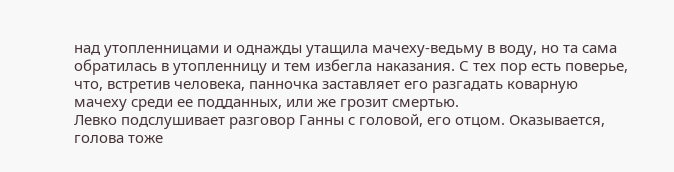над утопленницами и однажды утащила мачеху-ведьму в воду, но та сама обратилась в утопленницу и тем избегла наказания. С тех пор есть поверье, что, встретив человека, панночка заставляет его разгадать коварную мачеху среди ее подданных, или же грозит смертью.
Левко подслушивает разговор Ганны с головой, его отцом. Оказывается, голова тоже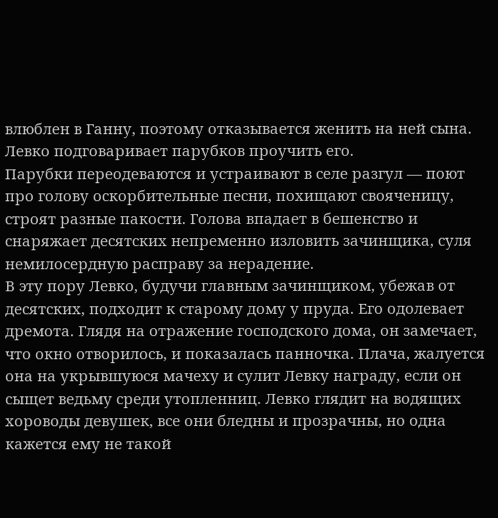влюблен в Ганну, поэтому отказывается женить на ней сына. Левко подговаривает парубков проучить его.
Парубки переодеваются и устраивают в селе разгул — поют про голову оскорбительные песни, похищают свояченицу, строят разные пакости. Голова впадает в бешенство и снаряжает десятских непременно изловить зачинщика, суля немилосердную расправу за нерадение.
В эту пору Левко, будучи главным зачинщиком, убежав от десятских, подходит к старому дому у пруда. Его одолевает дремота. Глядя на отражение господского дома, он замечает, что окно отворилось, и показалась панночка. Плача, жалуется она на укрывшуюся мачеху и сулит Левку награду, если он сыщет ведьму среди утопленниц. Левко глядит на водящих хороводы девушек, все они бледны и прозрачны, но одна кажется ему не такой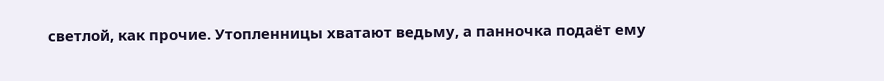светлой, как прочие. Утопленницы хватают ведьму, а панночка подаёт ему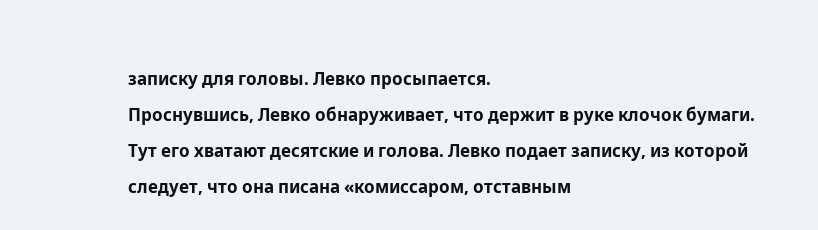записку для головы. Левко просыпается.
Проснувшись, Левко обнаруживает, что держит в руке клочок бумаги. Тут его хватают десятские и голова. Левко подает записку, из которой следует, что она писана «комиссаром, отставным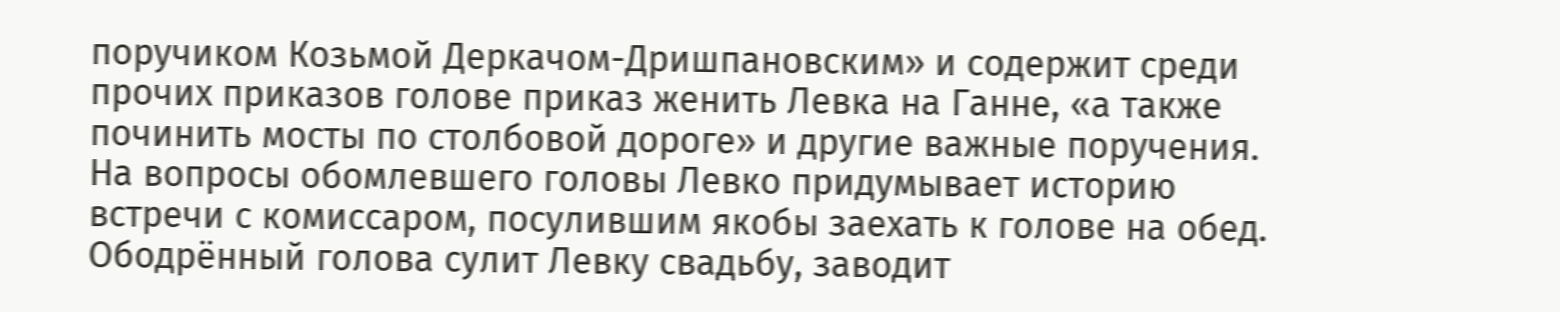поручиком Козьмой Деркачом-Дришпановским» и содержит среди прочих приказов голове приказ женить Левка на Ганне, «а также починить мосты по столбовой дороге» и другие важные поручения. На вопросы обомлевшего головы Левко придумывает историю встречи с комиссаром, посулившим якобы заехать к голове на обед. Ободрённый голова сулит Левку свадьбу, заводит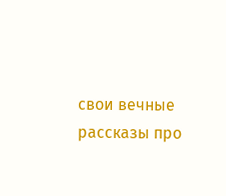свои вечные рассказы про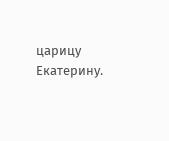царицу Екатерину.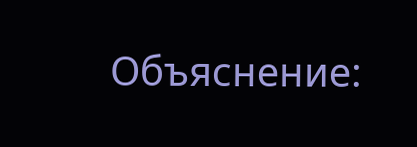Объяснение: